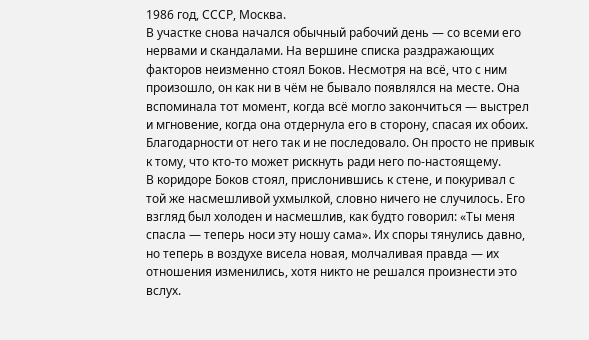1986 год, СССР, Москва.
В участке снова начался обычный рабочий день — со всеми его нервами и скандалами. На вершине списка раздражающих факторов неизменно стоял Боков. Несмотря на всё, что с ним произошло, он как ни в чём не бывало появлялся на месте. Она вспоминала тот момент, когда всё могло закончиться — выстрел и мгновение, когда она отдернула его в сторону, спасая их обоих. Благодарности от него так и не последовало. Он просто не привык к тому, что кто-то может рискнуть ради него по-настоящему.
В коридоре Боков стоял, прислонившись к стене, и покуривал с той же насмешливой ухмылкой, словно ничего не случилось. Его взгляд был холоден и насмешлив, как будто говорил: «Ты меня спасла — теперь носи эту ношу сама». Их споры тянулись давно, но теперь в воздухе висела новая, молчаливая правда — их отношения изменились, хотя никто не решался произнести это вслух.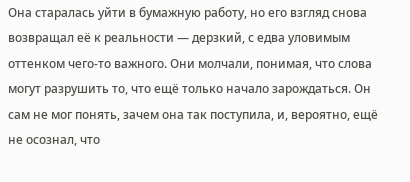Она старалась уйти в бумажную работу, но его взгляд снова возвращал её к реальности — дерзкий, с едва уловимым оттенком чего-то важного. Они молчали, понимая, что слова могут разрушить то, что ещё только начало зарождаться. Он сам не мог понять, зачем она так поступила, и, вероятно, ещё не осознал, что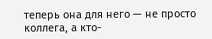теперь она для него — не просто коллега, а кто-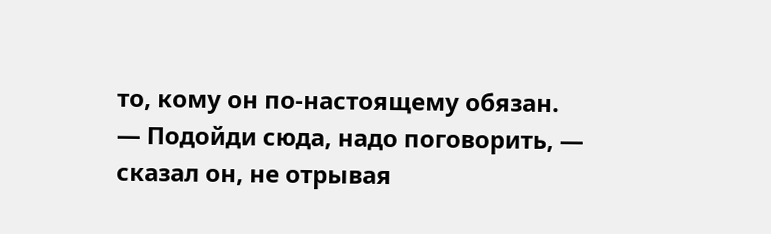то, кому он по-настоящему обязан.
— Подойди сюда, надо поговорить, — сказал он, не отрывая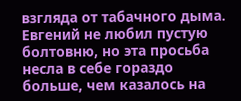взгляда от табачного дыма.
Евгений не любил пустую болтовню, но эта просьба несла в себе гораздо больше, чем казалось на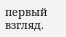первый взгляд.